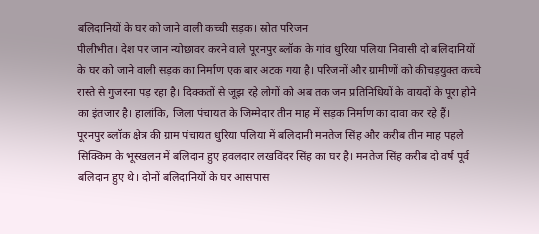बलिदानियों के घर को जाने वाली कच्ची सड़क। स्रोत परिजन
पीलीभीत। देश पर जान न्योछावर करने वाले पूरनपुर ब्लॉक के गांव धुरिया पलिया निवासी दो बलिदानियों के घर को जाने वाली सड़क का निर्माण एक बार अटक गया है। परिजनों और ग्रामीणों को कीचड़युक्त कच्चे रास्ते से गुजरना पड़ रहा है। दिक्कतों से जूझ रहे लोगों को अब तक जन प्रतिनिधियों के वायदों के पूरा होने का इंतजार है। हालांकि, जिला पंचायत के जिम्मेदार तीन माह में सड़क निर्माण का दावा कर रहे हैं।
पूरनपुर ब्लॉक क्षेत्र की ग्राम पंचायत धुरिया पलिया में बलिदानी मनतेज सिंह और करीब तीन माह पहले सिक्किम के भूस्खलन में बलिदान हुए हवलदार लखविंदर सिंह का घर है। मनतेज सिंह करीब दो वर्ष पूर्व बलिदान हुए थे। दोनों बलिदानियों के घर आसपास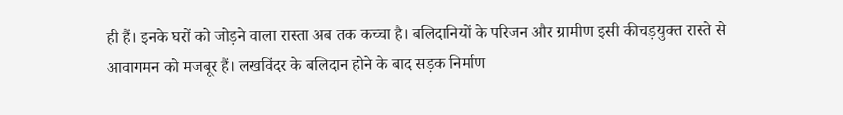ही हैं। इनके घरों को जोड़ने वाला रास्ता अब तक कच्चा है। बलिदानियों के परिजन और ग्रामीण इसी कीचड़युक्त रास्ते से आवागमन को मजबूर हैं। लखविंदर के बलिदान होने के बाद सड़क निर्माण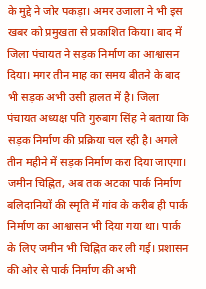के मुद्दे ने जोर पकड़ा। अमर उजाला ने भी इस खबर को प्रमुखता से प्रकाशित किया। बाद में जिला पंचायत ने सड़क निर्माण का आश्वासन दिया। मगर तीन माह का समय बीतने के बाद भी सड़क अभी उसी हालत में है। जिला पंचायत अध्यक्ष पति गुरुबाग सिंह ने बताया कि सड़क निर्माण की प्रक्रिया चल रही है। अगले तीन महीने में सड़क निर्माण करा दिया जाएगा।
जमीन चिह्नित, अब तक अटका पार्क निर्माण
बलिदानियों की स्मृति में गांव के करीब ही पार्क निर्माण का आश्वासन भी दिया गया था। पार्क के लिए जमीन भी चिह्नित कर ली गई। प्रशासन की ओर से पार्क निर्माण की अभी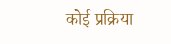कोई प्रक्रिया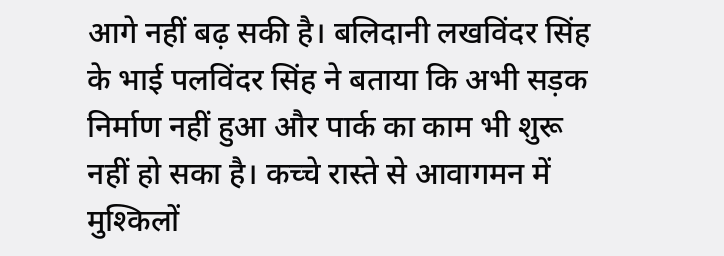आगे नहीं बढ़ सकी है। बलिदानी लखविंदर सिंह के भाई पलविंदर सिंह ने बताया कि अभी सड़क निर्माण नहीं हुआ और पार्क का काम भी शुरू नहीं हो सका है। कच्चे रास्ते से आवागमन में मुश्किलों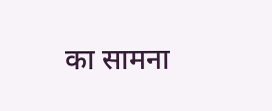का सामना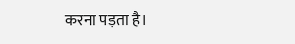करना पड़ता है।